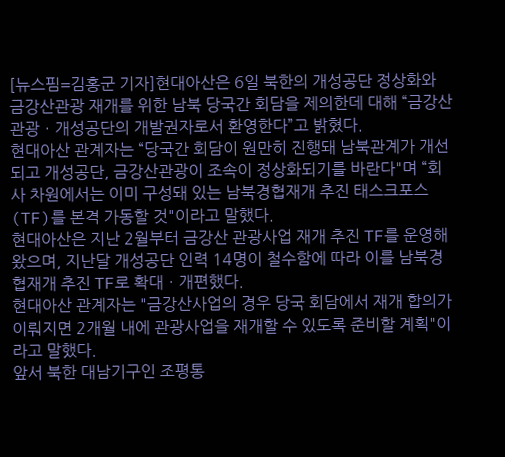[뉴스핌=김홍군 기자]현대아산은 6일 북한의 개성공단 정상화와 금강산관광 재개를 위한 남북 당국간 회담을 제의한데 대해 “금강산관광ㆍ개성공단의 개발권자로서 환영한다”고 밝혔다.
현대아산 관계자는 “당국간 회담이 원만히 진행돼 남북관계가 개선되고 개성공단, 금강산관광이 조속이 정상화되기를 바란다"며 “회사 차원에서는 이미 구성돼 있는 남북경협재개 추진 태스크포스(TF)를 본격 가동할 것"이라고 말했다.
현대아산은 지난 2월부터 금강산 관광사업 재개 추진 TF를 운영해왔으며, 지난달 개성공단 인력 14명이 철수함에 따라 이를 남북경협재개 추진 TF로 확대ㆍ개편했다.
현대아산 관계자는 "금강산사업의 경우 당국 회담에서 재개 합의가 이뤄지면 2개월 내에 관광사업을 재개할 수 있도록 준비할 계획"이라고 말했다.
앞서 북한 대남기구인 조평통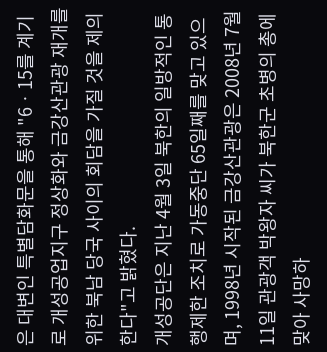은 대변인 특별담화문을 통해 "6ㆍ15를 계기로 개성공업지구 정상화와 금강산관광 재개를 위한 북남 당국 사이의 회담을 가질 것을 제의한다"고 밝혔다.
개성공단은 지난 4월 3일 북한의 일방적인 통행제한 조치로 가동중단 65일째를 맞고 있으며, 1998년 시작된 금강산관광은 2008년 7월 11일 관광객 박왕자 씨가 북한군 초병의 총에 맞아 사망하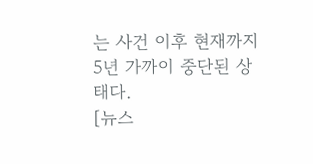는 사건 이후 현재까지 5년 가까이 중단된 상태다.
[뉴스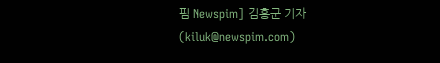핌 Newspim] 김홍군 기자 (kiluk@newspim.com)